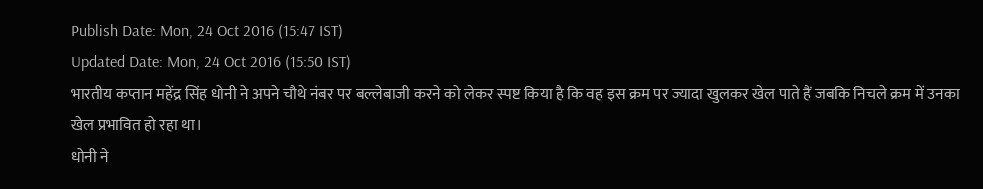Publish Date: Mon, 24 Oct 2016 (15:47 IST)
Updated Date: Mon, 24 Oct 2016 (15:50 IST)
भारतीय कप्तान महेंद्र सिंह धोनी ने अपने चौथे नंबर पर बल्लेबाजी करने को लेकर स्पष्ट किया है कि वह इस क्रम पर ज्यादा खुलकर खेल पाते हैं जबकि निचले क्रम में उनका खेल प्रभावित हो रहा था।
धोनी ने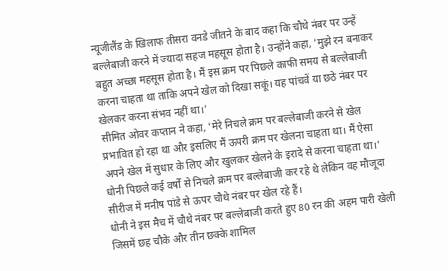न्यूजीलैंड के खिलाफ तीसरा वनडे जीतने के बाद कहा कि चौथे नंबर पर उन्हें बल्लेबाजी करने में ज्यादा सहज महसूस होता है। उन्होंने कहा, 'मुझे रन बनाकर बहुत अच्छा महसूस होता है। मैं इस क्रम पर पिछले काफी समय से बल्लेबाजी करना चाहता था ताकि अपने खेल को दिखा सकूं। यह पांचवें या छठे नंबर पर खेलकर करना संभव नहीं था।'
सीमित ओवर कप्तान ने कहा, 'मेरे निचले क्रम पर बल्लेबाजी करने से खेल प्रभावित हो रहा था और इसलिए मैं ऊपरी क्रम पर खेलना चाहता था। मैं ऐसा अपने खेल में सुधार के लिए और खुलकर खेलने के इरादे से करना चाहता था।' धोनी पिछले कई वर्षों से निचले क्रम पर बल्लेबाजी कर रहे थे लेकिन वह मौजूदा सीरीज में मनीष पांडे से ऊपर चौथे नंबर पर खेल रहे हैं।
धोनी ने इस मैच में चौथे नंबर पर बल्लेबाजी करते हुए 80 रन की अहम पारी खेली जिसमें छह चौके और तीन छक्के शामिल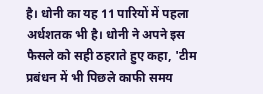है। धोनी का यह 11 पारियों में पहला अर्धशतक भी है। धोनी ने अपने इस फैसले को सही ठहराते हुए कहा, 'टीम प्रबंधन में भी पिछले काफी समय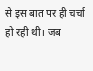से इस बात पर ही चर्चा हो रही थी। जब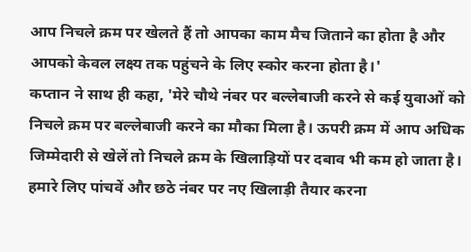आप निचले क्रम पर खेलते हैं तो आपका काम मैच जिताने का होता है और आपको केवल लक्ष्य तक पहुंचने के लिए स्कोर करना होता है।'
कप्तान ने साथ ही कहा, 'मेरे चौथे नंबर पर बल्लेबाजी करने से कई युवाओं को निचले क्रम पर बल्लेबाजी करने का मौका मिला है। ऊपरी क्रम में आप अधिक जिम्मेदारी से खेलें तो निचले क्रम के खिलाड़ियों पर दबाव भी कम हो जाता है। हमारे लिए पांचवें और छठे नंबर पर नए खिलाड़ी तैयार करना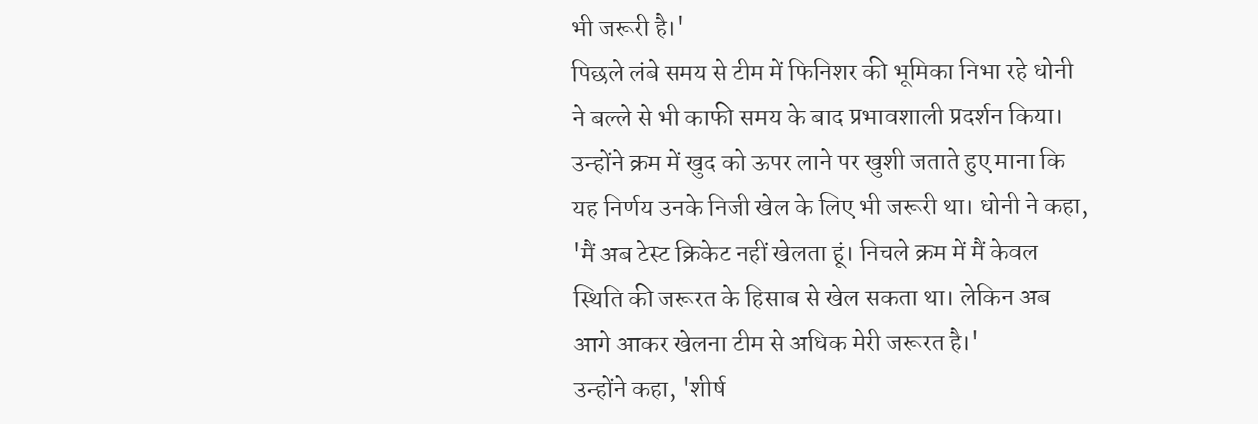भी जरूरी है।'
पिछले लंबे समय से टीम में फिनिशर की भूमिका निभा रहे धोनी ने बल्ले से भी काफी समय के बाद प्रभावशाली प्रदर्शन किया। उन्होंने क्रम में खुद को ऊपर लाने पर खुशी जताते हुए माना कि यह निर्णय उनके निजी खेल के लिए भी जरूरी था। धोनी ने कहा, 'मैं अब टेस्ट क्रिकेट नहीं खेलता हूं। निचले क्रम में मैं केवल स्थिति की जरूरत के हिसाब से खेल सकता था। लेकिन अब आगे आकर खेलना टीम से अधिक मेरी जरूरत है।'
उन्होंने कहा, 'शीर्ष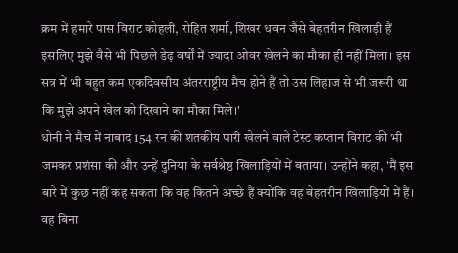क्रम में हमारे पास विराट कोहली, रोहित शर्मा, शिखर धवन जैसे बेहतरीन खिलाड़ी हैं इसलिए मुझे वैसे भी पिछले डेढ़ वर्षों में ज्यादा ओवर खेलने का मौका ही नहीं मिला। इस सत्र में भी बहुत कम एकदिवसीय अंतरराष्ट्रीय मैच होने हैं तो उस लिहाज से भी जरूरी था कि मुझे अपने खेल को दिखाने का मौका मिले।'
धोनी ने मैच में नाबाद 154 रन की शतकीय पारी खेलने वाले टेस्ट कप्तान विराट की भी जमकर प्रशंसा की और उन्हें दुनिया के सर्वश्रेष्ठ खिलाड़ियों में बताया। उन्होंने कहा, 'मैं इस बारे में कुछ नहीं कह सकता कि वह कितने अच्छे हैं क्योंकि वह बेहतरीन खिलाड़ियों में हैं। वह बिना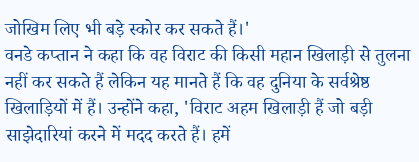जोखिम लिए भी बड़े स्कोर कर सकते हैं।'
वनडे कप्तान ने कहा कि वह विराट की किसी महान खिलाड़ी से तुलना नहीं कर सकते हैं लेकिन यह मानते हैं कि वह दुनिया के सर्वश्रेष्ठ खिलाड़ियों में हैं। उन्होंने कहा, 'विराट अहम खिलाड़ी हैं जो बड़ी साझेदारियां करने में मदद करते हैं। हमें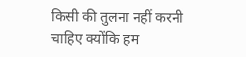किसी की तुलना नहीं करनी चाहिए क्योंकि हम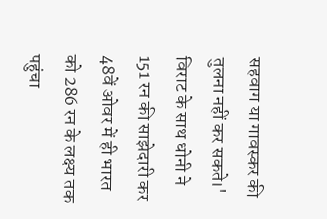सहवाग या गावस्कर की तुलना नहीं कर सकते।'
विराट के साथ धोनी ने 151 रन की साझेदारी कर 48वें ओवर में ही भारत को 286 रन के लक्ष्य तक पहुंचा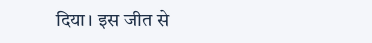दिया। इस जीत से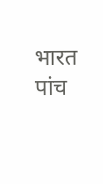भारत पांच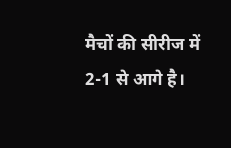मैचों की सीरीज में 2-1 से आगे है।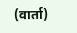(वार्ता)